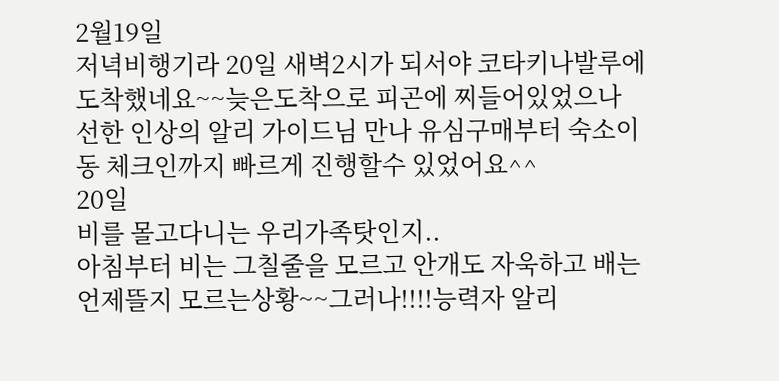2월19일
저녁비행기라 20일 새벽2시가 되서야 코타키나발루에 도착했네요~~늦은도착으로 피곤에 찌들어있었으나 선한 인상의 알리 가이드님 만나 유심구매부터 숙소이동 체크인까지 빠르게 진행할수 있었어요^^
20일
비를 몰고다니는 우리가족탓인지..
아침부터 비는 그칠줄을 모르고 안개도 자욱하고 배는 언제뜰지 모르는상황~~그러나!!!!능력자 알리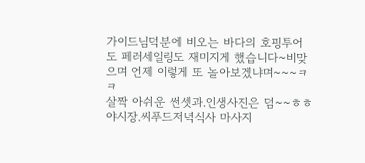가이드님덕분에 비오는 바다의 호핑투어도 페러세일링도 재미지게 했습니다~비맞으며 언제 이렇게 또 놀아보겠냐며~~~ㅋㅋ
살짝 아쉬운 썬셋과.인생사진은 덤~~ㅎㅎ
야시장.씨푸드저녁식사 마사지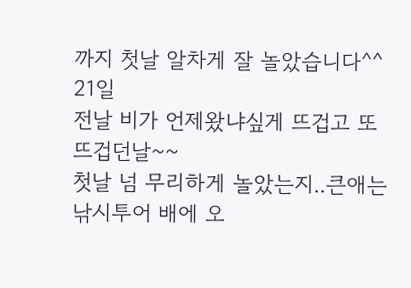까지 첫날 알차게 잘 놀았습니다^^
21일
전날 비가 언제왔냐싶게 뜨겁고 또 뜨겁던날~~
첫날 넘 무리하게 놀았는지..큰애는 낚시투어 배에 오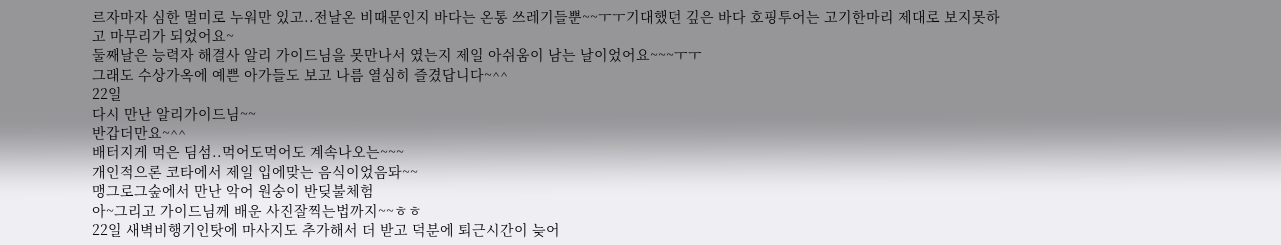르자마자 심한 멀미로 누워만 있고..전날온 비때문인지 바다는 온통 쓰레기들뿐~~ㅜㅜ기대했던 깊은 바다 호핑투어는 고기한마리 제대로 보지못하고 마무리가 되었어요~
둘째날은 능력자 해결사 알리 가이드님을 못만나서 였는지 제일 아쉬움이 남는 날이었어요~~~ㅜㅜ
그래도 수상가옥에 예쁜 아가들도 보고 나름 열심히 즐겼답니다~^^
22일
다시 만난 알리가이드님~~
반갑더만요~^^
배터지게 먹은 딤섬..먹어도먹어도 계속나오는~~~
개인적으론 코타에서 제일 입에맞는 음식이었음돠~~
맹그로그숲에서 만난 악어 원숭이 반딪불체험
아~그리고 가이드님께 배운 사진잘찍는법까지~~ㅎㅎ
22일 새벽비행기인탓에 마사지도 추가해서 더 받고 덕분에 퇴근시간이 늦어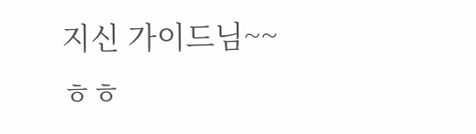지신 가이드님~~ㅎㅎ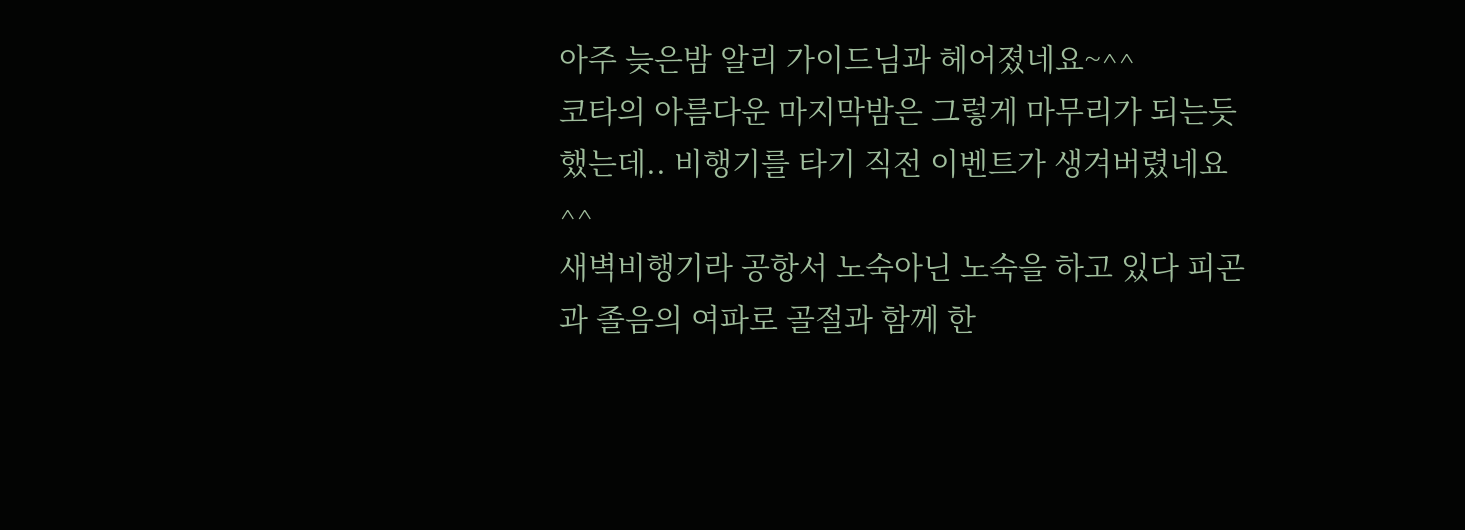아주 늦은밤 알리 가이드님과 헤어졌네요~^^
코타의 아름다운 마지막밤은 그렇게 마무리가 되는듯했는데.. 비행기를 타기 직전 이벤트가 생겨버렸네요^^
새벽비행기라 공항서 노숙아닌 노숙을 하고 있다 피곤과 졸음의 여파로 골절과 함께 한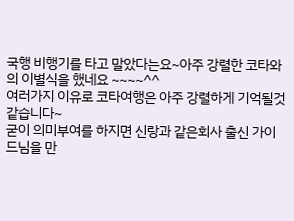국행 비행기를 타고 말았다는요~아주 강렬한 코타와의 이별식을 했네요 ~~~~^^
여러가지 이유로 코타여행은 아주 강렬하게 기억될것 같습니다~
굳이 의미부여를 하지면 신랑과 같은회사 출신 가이드님을 만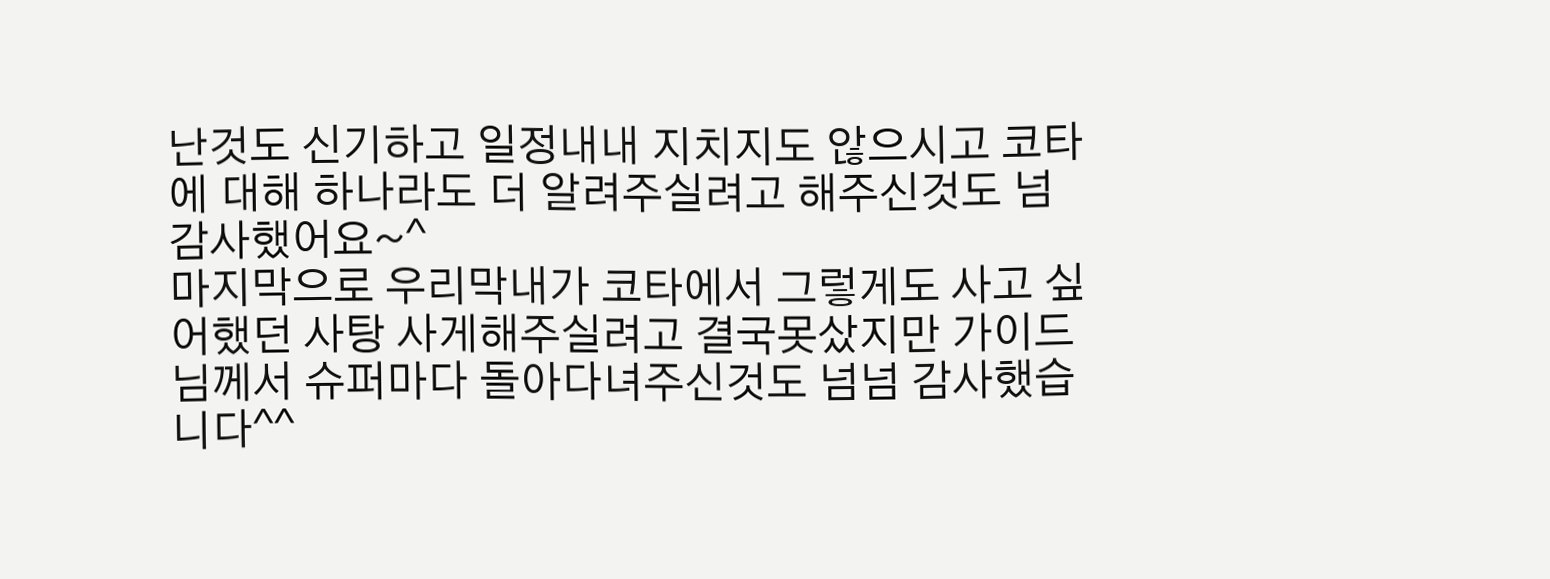난것도 신기하고 일정내내 지치지도 않으시고 코타에 대해 하나라도 더 알려주실려고 해주신것도 넘 감사했어요~^
마지막으로 우리막내가 코타에서 그렇게도 사고 싶어했던 사탕 사게해주실려고 결국못샀지만 가이드님께서 슈퍼마다 돌아다녀주신것도 넘넘 감사했습니다^^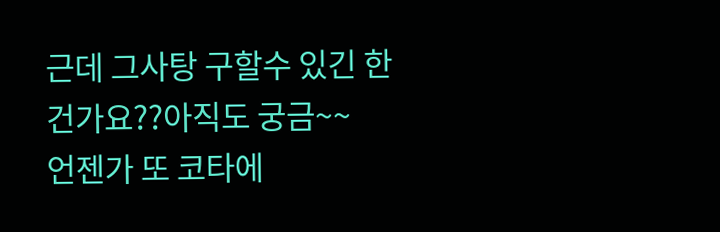근데 그사탕 구할수 있긴 한건가요??아직도 궁금~~
언젠가 또 코타에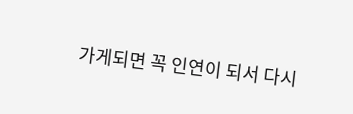가게되면 꼭 인연이 되서 다시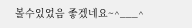볼수있었음 좋겠네요~^___^